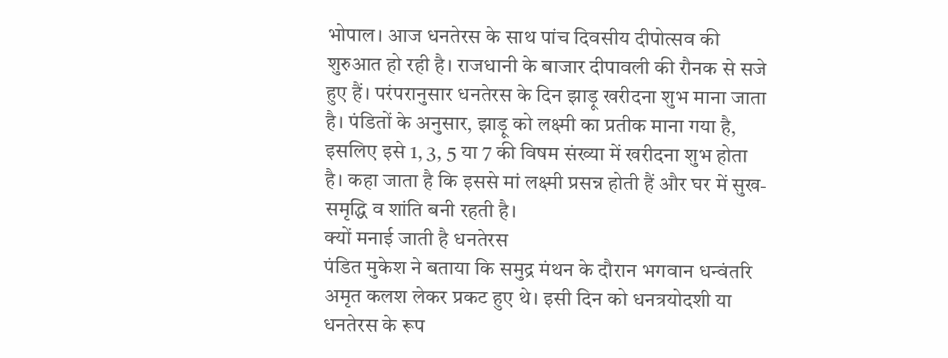भोपाल। आज धनतेरस के साथ पांच दिवसीय दीपोत्सव की शुरुआत हो रही है। राजधानी के बाजार दीपावली की रौनक से सजे हुए हैं। परंपरानुसार धनतेरस के दिन झाड़ू खरीदना शुभ माना जाता है। पंडितों के अनुसार, झाड़ू को लक्ष्मी का प्रतीक माना गया है, इसलिए इसे 1, 3, 5 या 7 की विषम संख्या में खरीदना शुभ होता है। कहा जाता है कि इससे मां लक्ष्मी प्रसन्न होती हैं और घर में सुख-समृद्धि व शांति बनी रहती है।
क्यों मनाई जाती है धनतेरस
पंडित मुकेश ने बताया कि समुद्र मंथन के दौरान भगवान धन्वंतरि अमृत कलश लेकर प्रकट हुए थे। इसी दिन को धनत्रयोदशी या धनतेरस के रूप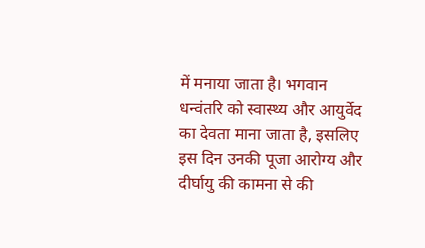में मनाया जाता है। भगवान धन्वंतरि को स्वास्थ्य और आयुर्वेद का देवता माना जाता है, इसलिए इस दिन उनकी पूजा आरोग्य और दीर्घायु की कामना से की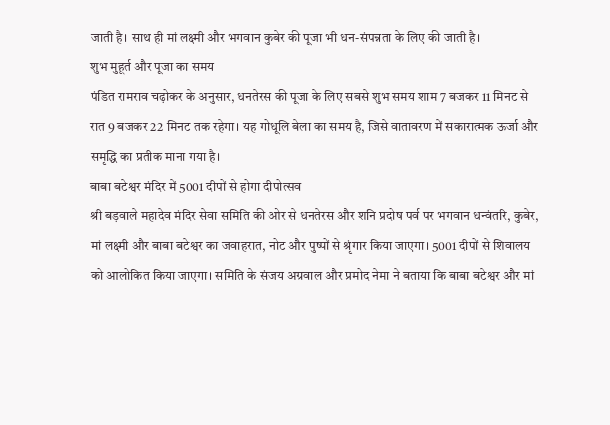जाती है। साथ ही मां लक्ष्मी और भगवान कुबेर की पूजा भी धन-संपन्नता के लिए की जाती है।
शुभ मुहूर्त और पूजा का समय
पंडित रामराव चढ़ोकर के अनुसार, धनतेरस की पूजा के लिए सबसे शुभ समय शाम 7 बजकर 11 मिनट से रात 9 बजकर 22 मिनट तक रहेगा। यह गोधूलि बेला का समय है, जिसे वातावरण में सकारात्मक ऊर्जा और समृद्धि का प्रतीक माना गया है।
बाबा बटेश्वर मंदिर में 5001 दीपों से होगा दीपोत्सव
श्री बड़वाले महादेव मंदिर सेवा समिति की ओर से धनतेरस और शनि प्रदोष पर्व पर भगवान धन्वंतरि, कुबेर, मां लक्ष्मी और बाबा बटेश्वर का जवाहरात, नोट और पुष्पों से श्रृंगार किया जाएगा। 5001 दीपों से शिवालय को आलोकित किया जाएगा। समिति के संजय अग्रवाल और प्रमोद नेमा ने बताया कि बाबा बटेश्वर और मां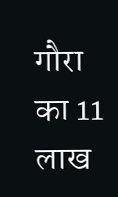गौरा का 11 लाख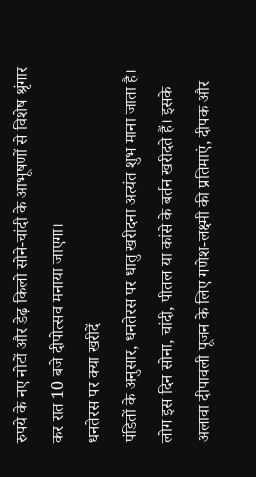रुपये के नए नोटों और डेढ़ किलो सोने-चांदी के आभूषणों से विशेष श्रृंगार कर रात 10 बजे दीपोत्सव मनाया जाएगा।
धनतेरस पर क्या खरीदें
पंडितों के अनुसार, धनतेरस पर धातु खरीदना अत्यंत शुभ माना जाता है। लोग इस दिन सोना, चांदी, पीतल या कांसे के बर्तन खरीदते हैं। इसके अलावा दीपावली पूजन के लिए गणेश-लक्ष्मी की प्रतिमाएं, दीपक और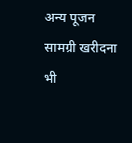अन्य पूजन सामग्री खरीदना भी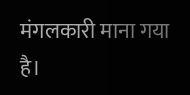मंगलकारी माना गया है।